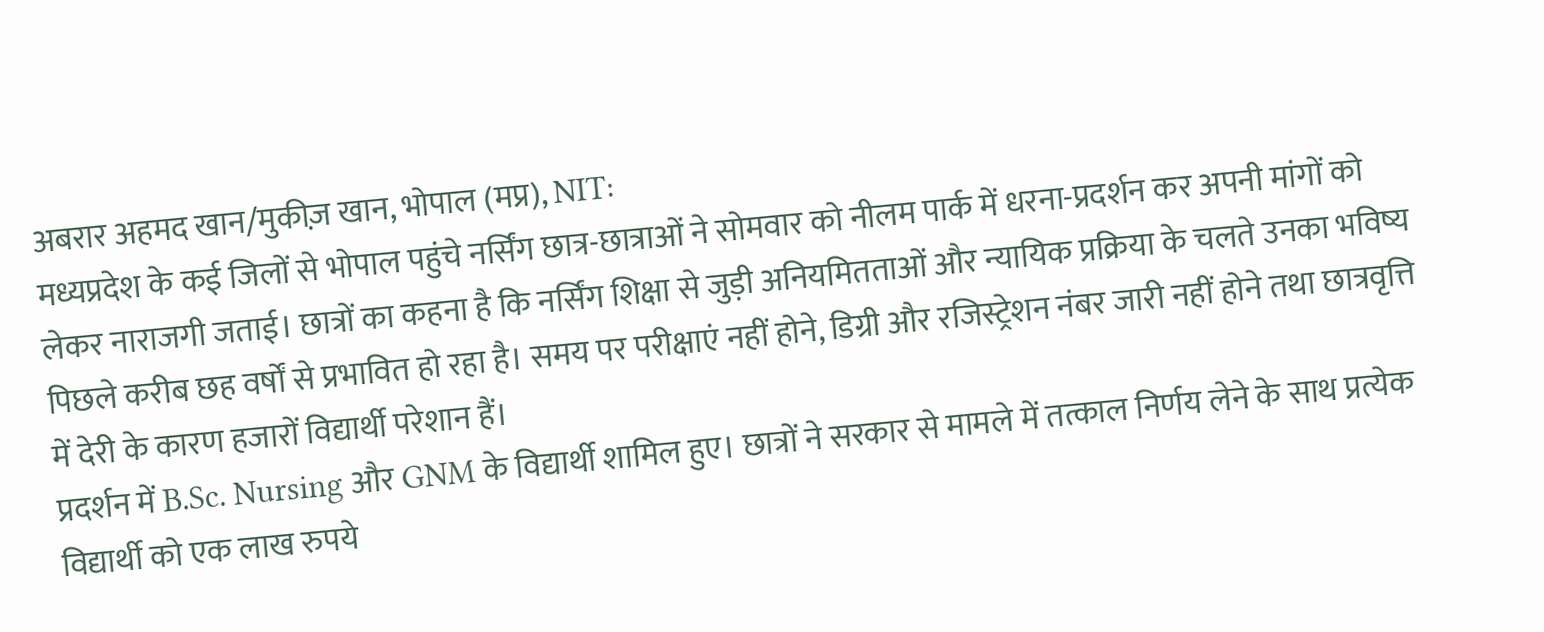अबरार अहमद खान/मुकीज़ खान, भोपाल (मप्र), NIT:
मध्यप्रदेश के कई जिलों से भोपाल पहुंचे नर्सिंग छात्र-छात्राओं ने सोमवार को नीलम पार्क में धरना-प्रदर्शन कर अपनी मांगों को लेकर नाराजगी जताई। छात्रों का कहना है कि नर्सिंग शिक्षा से जुड़ी अनियमितताओं और न्यायिक प्रक्रिया के चलते उनका भविष्य पिछले करीब छह वर्षों से प्रभावित हो रहा है। समय पर परीक्षाएं नहीं होने, डिग्री और रजिस्ट्रेशन नंबर जारी नहीं होने तथा छात्रवृत्ति में देरी के कारण हजारों विद्यार्थी परेशान हैं।
प्रदर्शन में B.Sc. Nursing और GNM के विद्यार्थी शामिल हुए। छात्रों ने सरकार से मामले में तत्काल निर्णय लेने के साथ प्रत्येक विद्यार्थी को एक लाख रुपये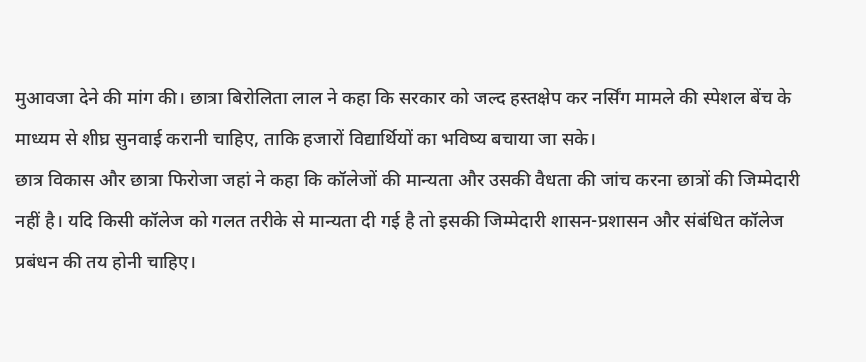मुआवजा देने की मांग की। छात्रा बिरोलिता लाल ने कहा कि सरकार को जल्द हस्तक्षेप कर नर्सिंग मामले की स्पेशल बेंच के माध्यम से शीघ्र सुनवाई करानी चाहिए, ताकि हजारों विद्यार्थियों का भविष्य बचाया जा सके।
छात्र विकास और छात्रा फिरोजा जहां ने कहा कि कॉलेजों की मान्यता और उसकी वैधता की जांच करना छात्रों की जिम्मेदारी नहीं है। यदि किसी कॉलेज को गलत तरीके से मान्यता दी गई है तो इसकी जिम्मेदारी शासन-प्रशासन और संबंधित कॉलेज प्रबंधन की तय होनी चाहिए।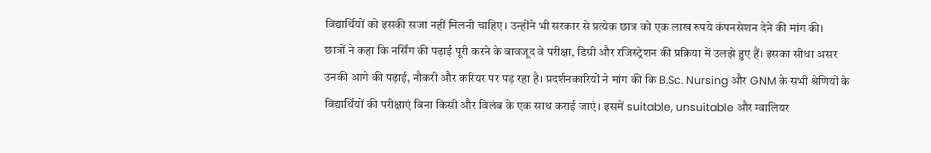विद्यार्थियों को इसकी सजा नहीं मिलनी चाहिए। उन्होंने भी सरकार से प्रत्येक छात्र को एक लाख रुपये कंपनसेशन देने की मांग की।
छात्रों ने कहा कि नर्सिंग की पढ़ाई पूरी करने के बावजूद वे परीक्षा, डिग्री और रजिस्ट्रेशन की प्रक्रिया में उलझे हुए हैं। इसका सीधा असर उनकी आगे की पढ़ाई, नौकरी और करियर पर पड़ रहा है। प्रदर्शनकारियों ने मांग की कि B.Sc. Nursing और GNM के सभी श्रेणियों के विद्यार्थियों की परीक्षाएं बिना किसी और विलंब के एक साथ कराई जाएं। इसमें suitable, unsuitable और ग्वालियर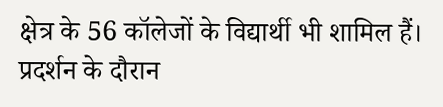क्षेत्र के 56 कॉलेजों के विद्यार्थी भी शामिल हैं।
प्रदर्शन के दौरान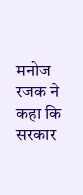मनोज रजक ने कहा कि सरकार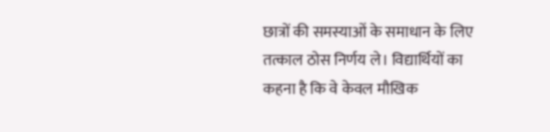छात्रों की समस्याओं के समाधान के लिए तत्काल ठोस निर्णय ले। विद्यार्थियों का कहना है कि वे केवल मौखिक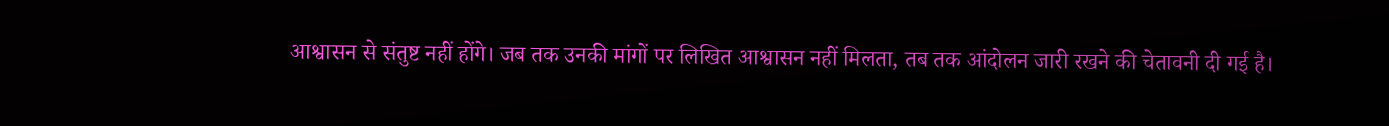आश्वासन से संतुष्ट नहीं होंगे। जब तक उनकी मांगों पर लिखित आश्वासन नहीं मिलता, तब तक आंदोलन जारी रखने की चेतावनी दी गई है।